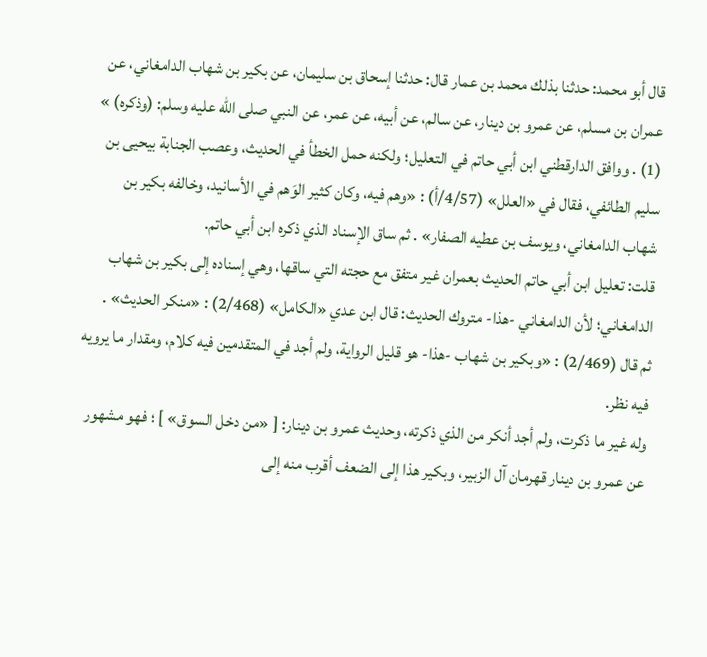قال أبو محمد: حدثنا بذلك محمد بن عمار قال: حدثنا إسحاق بن سليمان، عن بكير بن شهاب الدامغاني، عن عمران بن مسلم، عن عمرو بن دينار، عن سالم، عن أبيه، عن عمر، عن النبي صلى الله عليه وسلم: (وذكره) » (1) . ووافق الدارقطني ابن أبي حاتم في التعليل؛ ولكنه حمل الخطأ في الحديث، وعصب الجنابة بيحيى بن سليم الطائفي، فقال في «العلل» (4/57/أ) : «وهم فيه، وكان كثير الوَهم في الأسانيد، وخالفه بكير بن شهاب الدامغاني، ويوسف بن عطيه الصفار» . ثم ساق الإسناد الذي ذكره ابن أبي حاتم.
قلت: تعليل ابن أبي حاتم الحديث بعمران غير متفق مع حجته التي ساقها، وهي إسناده إلى بكير بن شهاب الدامغاني؛ لأن الدامغاني -هذا- متروك الحديث: قال ابن عدي «الكامل» (2/468) : «منكر الحديث» .
ثم قال (2/469) : «وبكير بن شهاب -هذا- هو قليل الرواية، ولم أجد في المتقدمين فيه كلام، ومقدار ما يرويه فيه نظر.
وله غير ما ذكرت، ولم أجد أنكر من الذي ذكرته، وحديث عمرو بن دينار: [ «من دخل السوق» ] ؛ فهو مشهور عن عمرو بن دينار قهرمان آل الزبير، وبكير هذا إلى الضعف أقرب منه إلى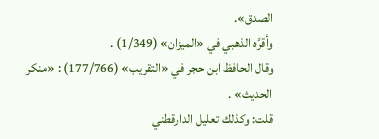الصدق».
وأقرَّه الذهبي في «الميزان» (1/349) .
وقال الحافظ ابن حجر في «التقريب» (177/766) : «منكر الحديث» .
قلت: وكذلك تعليل الدارقطني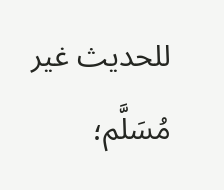للحديث غير مُسَلَّم؛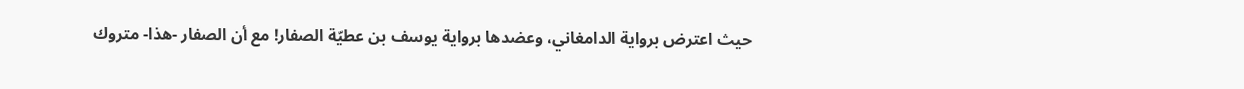حيث اعترض برواية الدامغاني، وعضدها برواية يوسف بن عطيّة الصفار! مع أن الصفار -هذا- متروك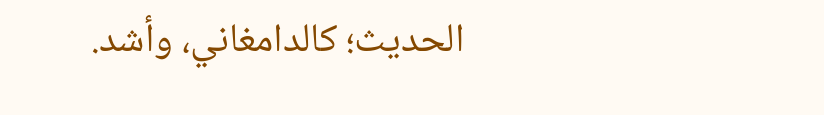الحديث؛ كالدامغاني، وأشد.